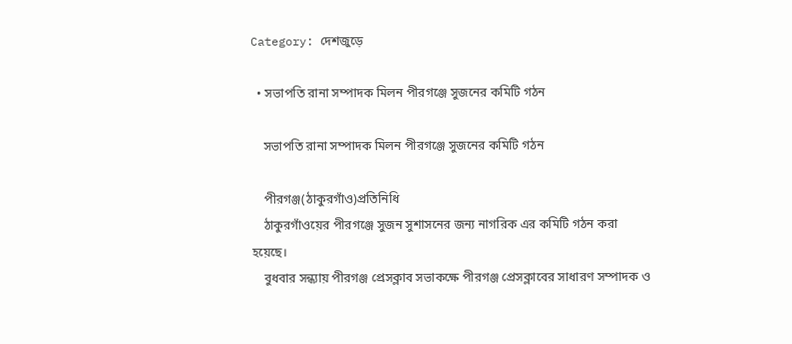Category: দেশজুড়ে

  • সভাপতি রানা সম্পাদক মিলন পীরগঞ্জে সুজনের কমিটি গঠন

    সভাপতি রানা সম্পাদক মিলন পীরগঞ্জে সুজনের কমিটি গঠন

    পীরগঞ্জ(ঠাকুরগাঁও)প্রতিনিধি
    ঠাকুরগাঁওয়ের পীরগঞ্জে সুজন সুশাসনের জন্য নাগরিক এর কমিটি গঠন করা হয়েছে।
    বুধবার সন্ধ্যায় পীরগঞ্জ প্রেসক্লাব সভাকক্ষে পীরগঞ্জ প্রেসক্লাবের সাধারণ সম্পাদক ও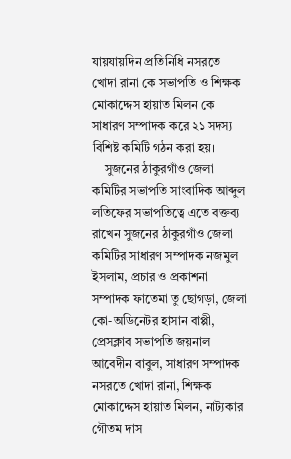যায়যায়দিন প্রতিনিধি নসরতে খোদা রানা কে সভাপতি ও শিক্ষক মোকাদ্দেস হায়াত মিলন কে সাধারণ সম্পাদক করে ২১ সদস্য বিশিষ্ট কমিটি গঠন করা হয়।
    সুজনের ঠাকুরগাঁও জেলা কমিটির সভাপতি সাংবাদিক আব্দুল লতিফের সভাপতিত্বে এতে বক্তব্য রাখেন সুজনের ঠাকুরগাঁও জেলা কমিটির সাধারণ সম্পাদক নজমুল ইসলাম, প্রচার ও প্রকাশনা সম্পাদক ফাতেমা তু ছোগড়া, জেলা কো-অডিনেটর হাসান বাপ্পী, প্রেসক্লাব সভাপতি জয়নাল আবেদীন বাবুল, সাধারণ সম্পাদক নসরতে খোদা রানা, শিক্ষক মোকাদ্দেস হায়াত মিলন, নাট্যকার গৌতম দাস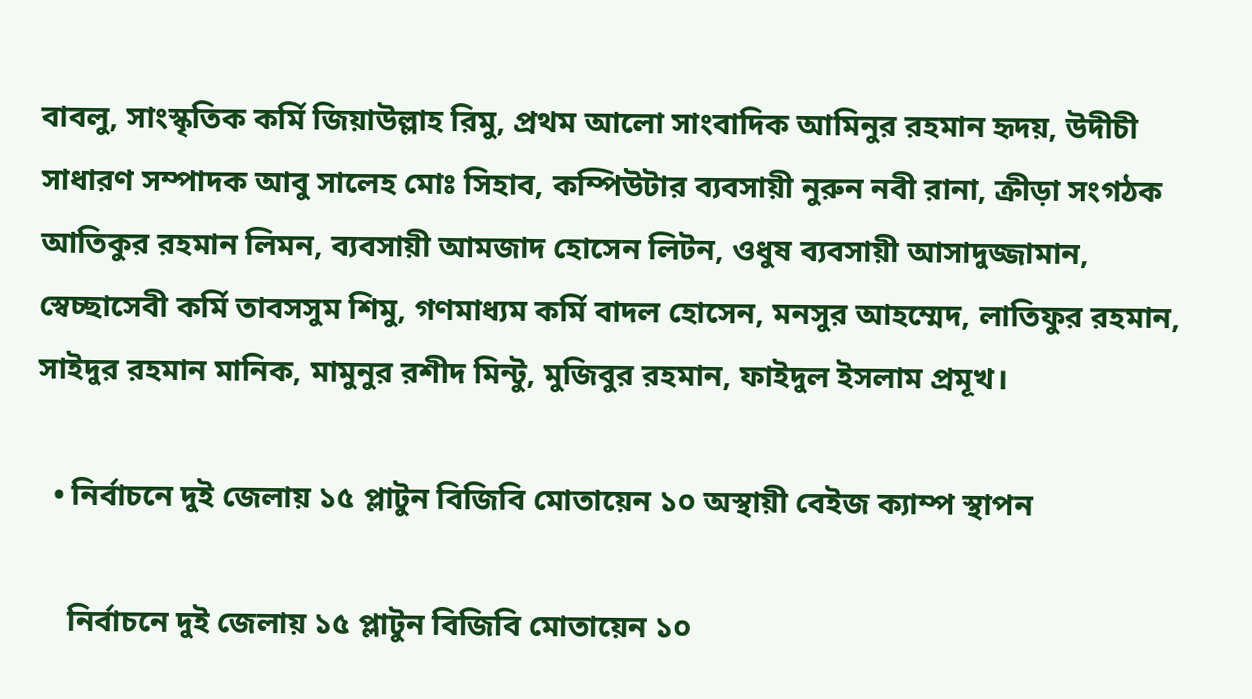বাবলু, সাংস্কৃতিক কর্মি জিয়াউল্লাহ রিমু, প্রথম আলো সাংবাদিক আমিনুর রহমান হৃদয়, উদীচী সাধারণ সম্পাদক আবু সালেহ মোঃ সিহাব, কম্পিউটার ব্যবসায়ী নুরুন নবী রানা, ক্রীড়া সংগঠক আতিকুর রহমান লিমন, ব্যবসায়ী আমজাদ হোসেন লিটন, ওধুষ ব্যবসায়ী আসাদুজ্জামান, স্বেচ্ছাসেবী কর্মি তাবসসুম শিমু, গণমাধ্যম কর্মি বাদল হোসেন, মনসুর আহম্মেদ, লাতিফুর রহমান, সাইদুর রহমান মানিক, মামুনুর রশীদ মিন্টু, মুজিবুর রহমান, ফাইদুল ইসলাম প্রমূখ।

  • নির্বাচনে দুই জেলায় ১৫ প্লাটুন বিজিবি মোতায়েন ১০ অস্থায়ী বেইজ ক্যাম্প স্থাপন

    নির্বাচনে দুই জেলায় ১৫ প্লাটুন বিজিবি মোতায়েন ১০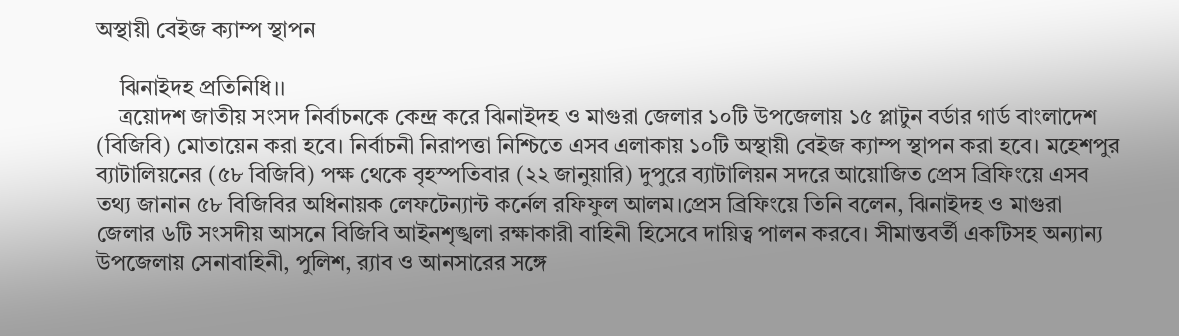অস্থায়ী বেইজ ক্যাম্প স্থাপন

    ঝিনাইদহ প্রতিনিধি।।
    ত্রয়োদশ জাতীয় সংসদ নির্বাচনকে কেন্দ্র করে ঝিনাইদহ ও মাগুরা জেলার ১০টি উপজেলায় ১৫ প্লাটুন বর্ডার গার্ড বাংলাদেশ (বিজিবি) মোতায়েন করা হবে। নির্বাচনী নিরাপত্তা নিশ্চিতে এসব এলাকায় ১০টি অস্থায়ী বেইজ ক্যাম্প স্থাপন করা হবে। মহেশপুর ব্যাটালিয়নের (৫৮ বিজিবি) পক্ষ থেকে বৃহস্পতিবার (২২ জানুয়ারি) দুপুরে ব্যাটালিয়ন সদরে আয়োজিত প্রেস ব্রিফিংয়ে এসব তথ্য জানান ৫৮ বিজিবির অধিনায়ক লেফটেন্যান্ট কর্নেল রফিফুল আলম।প্রেস ব্রিফিংয়ে তিনি বলেন, ঝিনাইদহ ও মাগুরা জেলার ৬টি সংসদীয় আসনে বিজিবি আইনশৃঙ্খলা রক্ষাকারী বাহিনী হিসেবে দায়িত্ব পালন করবে। সীমান্তবর্তী একটিসহ অন্যান্য উপজেলায় সেনাবাহিনী, পুলিশ, র‍্যাব ও আনসারের সঙ্গে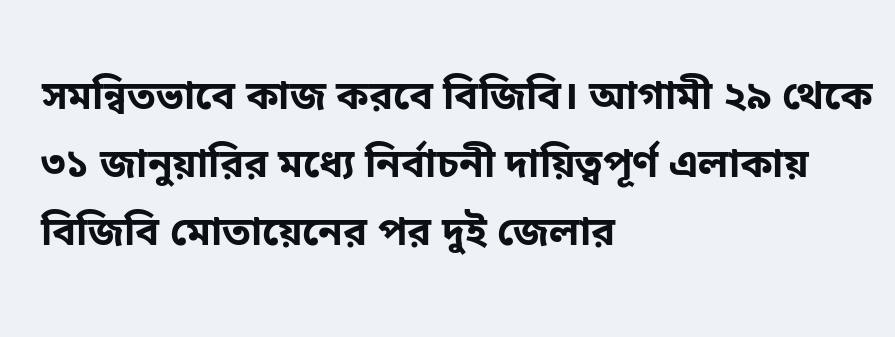সমন্বিতভাবে কাজ করবে বিজিবি। আগামী ২৯ থেকে ৩১ জানুয়ারির মধ্যে নির্বাচনী দায়িত্বপূর্ণ এলাকায় বিজিবি মোতায়েনের পর দুই জেলার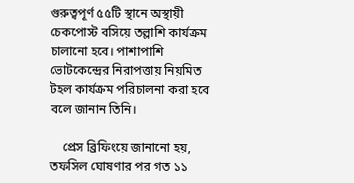গুরুত্বপূর্ণ ৫৫টি স্থানে অস্থায়ী চেকপোস্ট বসিয়ে তল্লাশি কার্যক্রম চালানো হবে। পাশাপাশি ভোটকেন্দ্রের নিরাপত্তায় নিয়মিত টহল কার্যক্রম পরিচালনা করা হবে বলে জানান তিনি।

    প্রেস ব্রিফিংয়ে জানানো হয়, তফসিল ঘোষণার পর গত ১১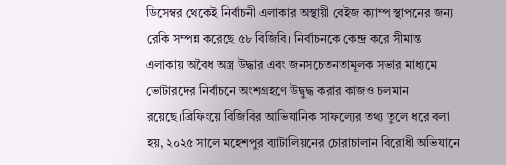ডিসেম্বর থেকেই নির্বাচনী এলাকার অস্থায়ী বেইজ ক্যাম্প স্থাপনের জন্য রেকি সম্পন্ন করেছে ৫৮ বিজিবি। নির্বাচনকে কেন্দ্র করে সীমান্ত এলাকায় অবৈধ অস্ত্র উদ্ধার এবং জনসচেতনতামূলক সভার মাধ্যমে ভোটারদের নির্বাচনে অংশগ্রহণে উদ্বুদ্ধ করার কাজও চলমান রয়েছে।ব্রিফিংয়ে বিজিবির আভিযানিক সাফল্যের তথ্য তুলে ধরে বলা হয়, ২০২৫ সালে মহেশপুর ব্যাটালিয়নের চোরাচালান বিরোধী অভিযানে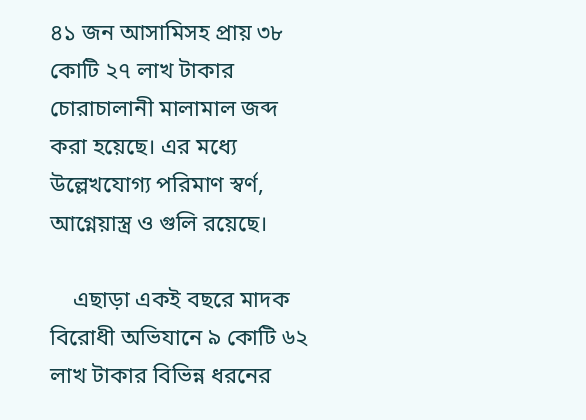৪১ জন আসামিসহ প্রায় ৩৮ কোটি ২৭ লাখ টাকার চোরাচালানী মালামাল জব্দ করা হয়েছে। এর মধ্যে উল্লেখযোগ্য পরিমাণ স্বর্ণ, আগ্নেয়াস্ত্র ও গুলি রয়েছে।

    এছাড়া একই বছরে মাদক বিরোধী অভিযানে ৯ কোটি ৬২ লাখ টাকার বিভিন্ন ধরনের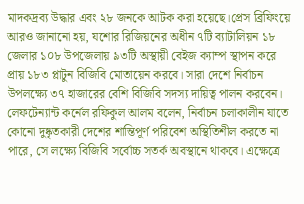মাদকদ্রব্য উদ্ধার এবং ২৮ জনকে আটক করা হয়েছে।প্রেস ব্রিফিংয়ে আরও জানানো হয়, যশোর রিজিয়নের অধীন ৭টি ব্যাটালিয়ন ১৮ জেলার ১০৮ উপজেলায় ৯৩টি অস্থায়ী বেইজ ক্যাম্প স্থাপন করে প্রায় ১৮৩ প্লাটুন বিজিবি মোতায়েন করবে। সারা দেশে নির্বাচন উপলক্ষ্যে ৩৭ হাজারের বেশি বিজিবি সদস্য দায়িত্ব পালন করবেন। লেফটেন্যান্ট কর্নেল রফিকুল আলম বলেন, নির্বাচন চলাকালীন যাতে কোনো দুষ্কৃতকারী দেশের শান্তিপূর্ণ পরিবেশ অস্থিতিশীল করতে না পারে, সে লক্ষ্যে বিজিবি সর্বোচ্চ সতর্ক অবস্থানে থাকবে। এক্ষেত্রে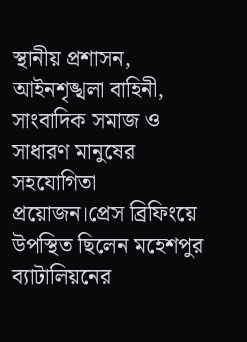স্থানীয় প্রশাসন, আইনশৃঙ্খলা বাহিনী, সাংবাদিক সমাজ ও সাধারণ মানুষের সহযোগিতা প্রয়োজন।প্রেস ব্রিফিংয়ে উপস্থিত ছিলেন মহেশপুর ব্যাটালিয়নের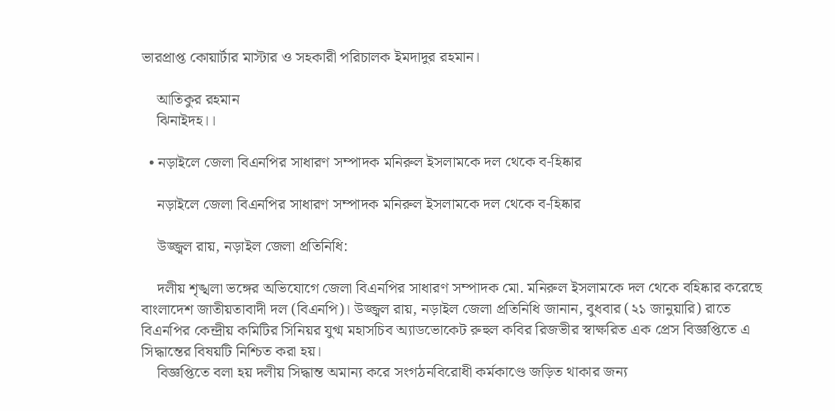ভারপ্রাপ্ত কোয়ার্টার মাস্টার ও সহকারী পরিচালক ইমদাদুর রহমান।

    আতিকুর রহমান
    ঝিনাইদহ।।

  • নড়াইলে জেলা বিএনপির সাধারণ সম্পাদক মনিরুল ইসলামকে দল থেকে ব-হিষ্কার

    নড়াইলে জেলা বিএনপির সাধারণ সম্পাদক মনিরুল ইসলামকে দল থেকে ব-হিষ্কার

    উজ্জ্বল রায়, নড়াইল জেলা প্রতিনিধি:

    দলীয় শৃঙ্খলা ভঙ্গের অভিযোগে জেলা বিএনপির সাধারণ সম্পাদক মো. মনিরুল ইসলামকে দল থেকে বহিষ্কার করেছে বাংলাদেশ জাতীয়তাবাদী দল (বিএনপি)। উজ্জ্বল রায়, নড়াইল জেলা প্রতিনিধি জানান, বুধবার (২১ জানুয়ারি) রাতে বিএনপির কেন্দ্রীয় কমিটির সিনিয়র যুগ্ম মহাসচিব অ্যাডভোকেট রুহুল কবির রিজভীর স্বাক্ষরিত এক প্রেস বিজ্ঞপ্তিতে এ সিদ্ধান্তের বিষয়টি নিশ্চিত করা হয়।
    বিজ্ঞপ্তিতে বলা হয় দলীয় সিদ্ধান্ত অমান্য করে সংগঠনবিরোধী কর্মকাণ্ডে জড়িত থাকার জন্য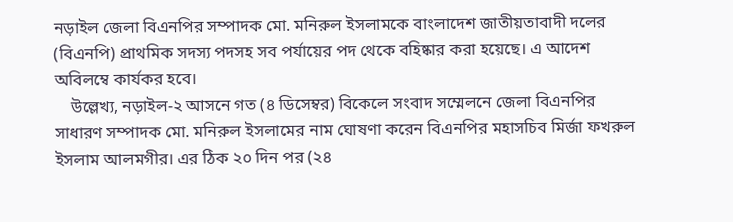নড়াইল জেলা বিএনপির সম্পাদক মো. মনিরুল ইসলামকে বাংলাদেশ জাতীয়তাবাদী দলের (বিএনপি) প্রাথমিক সদস্য পদসহ সব পর্যায়ের পদ থেকে বহিষ্কার করা হয়েছে। এ আদেশ অবিলম্বে কার্যকর হবে।
    উল্লেখ্য, নড়াইল-২ আসনে গত (৪ ডিসেম্বর) বিকেলে সংবাদ সম্মেলনে জেলা বিএনপির সাধারণ সম্পাদক মো. মনিরুল ইসলামের নাম ঘোষণা করেন বিএনপির মহাসচিব মির্জা ফখরুল ইসলাম আলমগীর। এর ঠিক ২০ দিন পর (২৪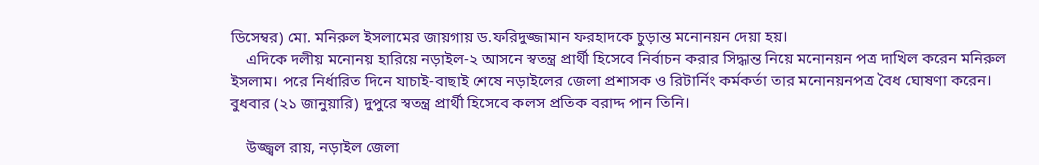ডিসেম্বর) মো. মনিরুল ইসলামের জায়গায় ড.ফরিদুজ্জামান ফরহাদকে চুড়ান্ত মনোনয়ন দেয়া হয়।
    এদিকে দলীয় মনোনয় হারিয়ে নড়াইল-২ আসনে স্বতন্ত্র প্রার্থী হিসেবে নির্বাচন করার সিদ্ধান্ত নিয়ে মনোনয়ন পত্র দাখিল করেন মনিরুল ইসলাম। পরে নির্ধারিত দিনে যাচাই-বাছাই শেষে নড়াইলের জেলা প্রশাসক ও রিটার্নিং কর্মকর্তা তার মনোনয়নপত্র বৈধ ঘোষণা করেন। বুধবার (২১ জানুয়ারি) দুপুরে স্বতন্ত্র প্রার্থী হিসেবে কলস প্রতিক বরাদ্দ পান তিনি।

    উজ্জ্বল রায়, নড়াইল জেলা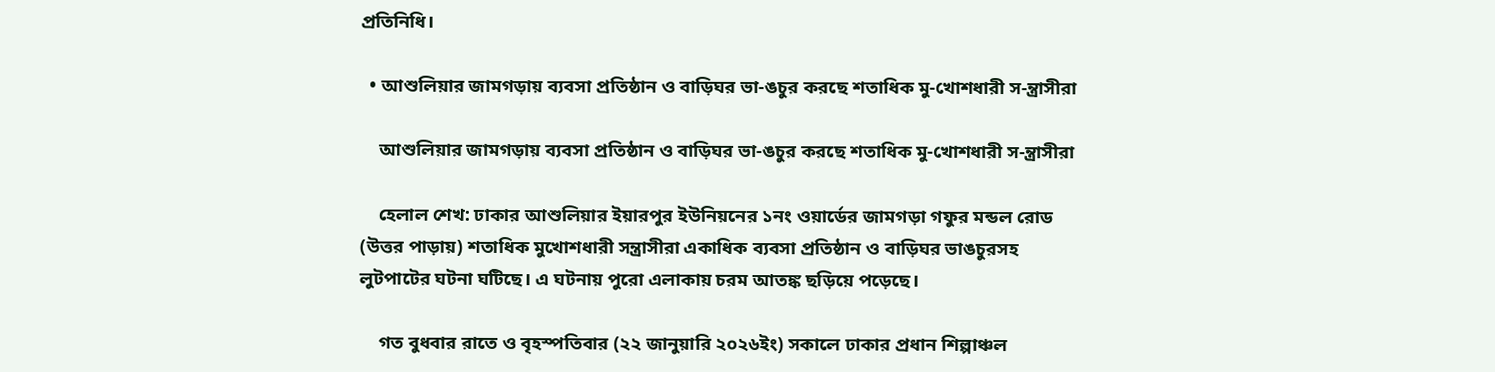প্রতিনিধি।

  • আশুলিয়ার জামগড়ায় ব্যবসা প্রতিষ্ঠান ও বাড়িঘর ভা-ঙচুর করছে শতাধিক মু-খোশধারী স-ন্ত্রাসীরা

    আশুলিয়ার জামগড়ায় ব্যবসা প্রতিষ্ঠান ও বাড়িঘর ভা-ঙচুর করছে শতাধিক মু-খোশধারী স-ন্ত্রাসীরা

    হেলাল শেখ: ঢাকার আশুলিয়ার ইয়ারপুর ইউনিয়নের ১নং ওয়ার্ডের জামগড়া গফুর মন্ডল রোড (উত্তর পাড়ায়) শতাধিক মুখোশধারী সন্ত্রাসীরা একাধিক ব্যবসা প্রতিষ্ঠান ও বাড়িঘর ভাঙচুরসহ লুটপাটের ঘটনা ঘটিছে। এ ঘটনায় পুরো এলাকায় চরম আতঙ্ক ছড়িয়ে পড়েছে।

    গত বুধবার রাতে ও বৃহস্পতিবার (২২ জানুয়ারি ২০২৬ইং) সকালে ঢাকার প্রধান শিল্পাঞ্চল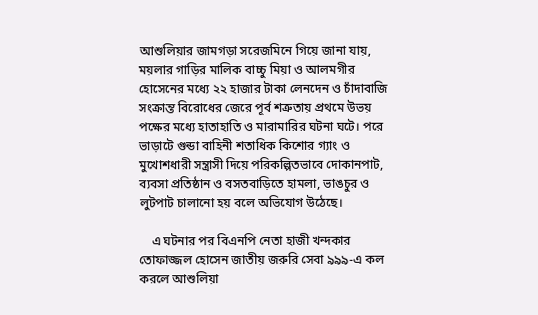আশুলিয়ার জামগড়া সরেজমিনে গিয়ে জানা যায়, ময়লার গাড়ির মালিক বাচ্চু মিয়া ও আলমগীর হোসেনের মধ্যে ২২ হাজার টাকা লেনদেন ও চাঁদাবাজি সংক্রান্ত বিরোধের জেরে পূর্ব শত্রুতায় প্রথমে উভয় পক্ষের মধ্যে হাতাহাতি ও মারামারির ঘটনা ঘটে। পরে ভাড়াটে গুন্ডা বাহিনী শতাধিক কিশোর গ্যাং ও মুখোশধারী সন্ত্রাসী দিয়ে পরিকল্পিতভাবে দোকানপাট, ব্যবসা প্রতিষ্ঠান ও বসতবাড়িতে হামলা, ভাঙচুর ও লুটপাট চালানো হয় বলে অভিযোগ উঠেছে।

    এ ঘটনার পর বিএনপি নেতা হাজী খন্দকার তোফাজ্জল হোসেন জাতীয় জরুরি সেবা ৯৯৯-এ কল করলে আশুলিয়া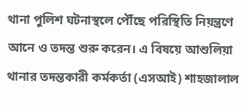থানা পুলিশ ঘটনাস্থলে পৌঁছে পরিস্থিতি নিয়ন্ত্রণে আনে ও তদন্ত শুরু করেন। এ বিষয়ে আশুলিয়া থানার তদন্তকারী কর্মকর্তা (এসআই) শাহজালাল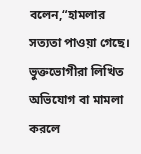বলেন,“হামলার সত্যতা পাওয়া গেছে। ভুক্তভোগীরা লিখিত অভিযোগ বা মামলা করলে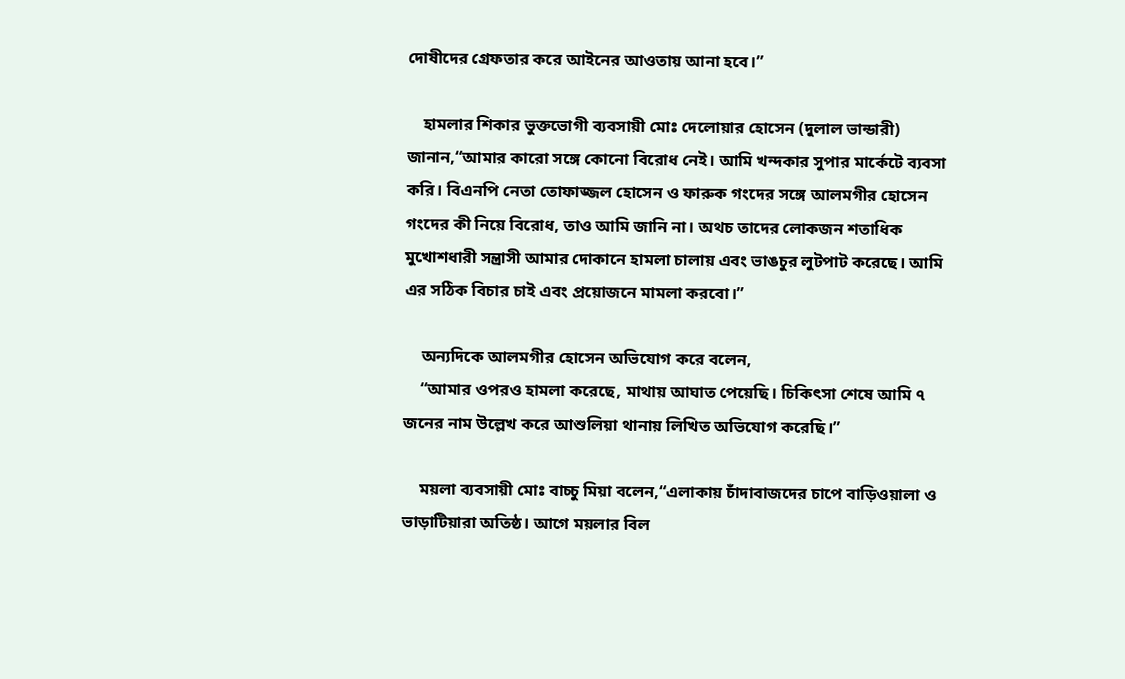দোষীদের গ্রেফতার করে আইনের আওতায় আনা হবে।”

    হামলার শিকার ভুক্তভোগী ব্যবসায়ী মোঃ দেলোয়ার হোসেন (দুলাল ভান্ডারী) জানান,“আমার কারো সঙ্গে কোনো বিরোধ নেই। আমি খন্দকার সুপার মার্কেটে ব্যবসা করি। বিএনপি নেতা তোফাজ্জল হোসেন ও ফারুক গংদের সঙ্গে আলমগীর হোসেন গংদের কী নিয়ে বিরোধ, তাও আমি জানি না। অথচ তাদের লোকজন শতাধিক মুখোশধারী সন্ত্রাসী আমার দোকানে হামলা চালায় এবং ভাঙচুর লুটপাট করেছে। আমি এর সঠিক বিচার চাই এবং প্রয়োজনে মামলা করবো।”

    অন্যদিকে আলমগীর হোসেন অভিযোগ করে বলেন,
    “আমার ওপরও হামলা করেছে, মাথায় আঘাত পেয়েছি। চিকিৎসা শেষে আমি ৭ জনের নাম উল্লেখ করে আশুলিয়া থানায় লিখিত অভিযোগ করেছি।”

    ময়লা ব্যবসায়ী মোঃ বাচ্চু মিয়া বলেন,“এলাকায় চাঁদাবাজদের চাপে বাড়িওয়ালা ও ভাড়াটিয়ারা অতিষ্ঠ। আগে ময়লার বিল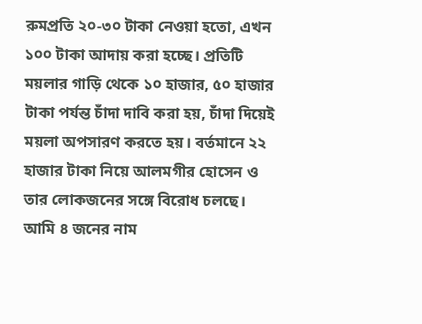রুমপ্রতি ২০-৩০ টাকা নেওয়া হতো, এখন ১০০ টাকা আদায় করা হচ্ছে। প্রতিটি ময়লার গাড়ি থেকে ১০ হাজার, ৫০ হাজার টাকা পর্যন্ত চাঁদা দাবি করা হয়, চাঁদা দিয়েই ময়লা অপসারণ করতে হয়। বর্তমানে ২২ হাজার টাকা নিয়ে আলমগীর হোসেন ও তার লোকজনের সঙ্গে বিরোধ চলছে। আমি ৪ জনের নাম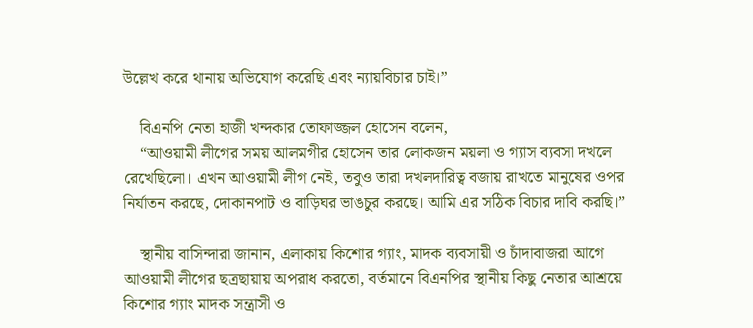উল্লেখ করে থানায় অভিযোগ করেছি এবং ন্যায়বিচার চাই।”

    বিএনপি নেতা হাজী খন্দকার তোফাজ্জল হোসেন বলেন,
    “আওয়ামী লীগের সময় আলমগীর হোসেন তার লোকজন ময়লা ও গ্যাস ব্যবসা দখলে রেখেছিলো। এখন আওয়ামী লীগ নেই, তবুও তারা দখলদারিত্ব বজায় রাখতে মানুষের ওপর নির্যাতন করছে, দোকানপাট ও বাড়িঘর ভাঙচুর করছে। আমি এর সঠিক বিচার দাবি করছি।”

    স্থানীয় বাসিন্দারা জানান, এলাকায় কিশোর গ্যাং, মাদক ব্যবসায়ী ও চাঁদাবাজরা আগে আওয়ামী লীগের ছত্রছায়ায় অপরাধ করতো, বর্তমানে বিএনপির স্থানীয় কিছু নেতার আশ্রয়ে কিশোর গ্যাং মাদক সন্ত্রাসী ও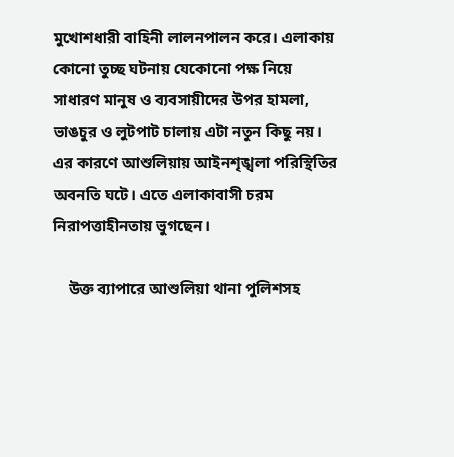মুখোশধারী বাহিনী লালনপালন করে। এলাকায় কোনো তুচ্ছ ঘটনায় যেকোনো পক্ষ নিয়ে সাধারণ মানুষ ও ব্যবসায়ীদের উপর হামলা, ভাঙচুর ও লুটপাট চালায় এটা নতুন কিছু নয়। এর কারণে আশুলিয়ায় আইনশৃঙ্খলা পরিস্থিতির অবনতি ঘটে। এতে এলাকাবাসী চরম নিরাপত্তাহীনতায় ভুগছেন।

    উক্ত ব্যাপারে আশুলিয়া থানা পুলিশসহ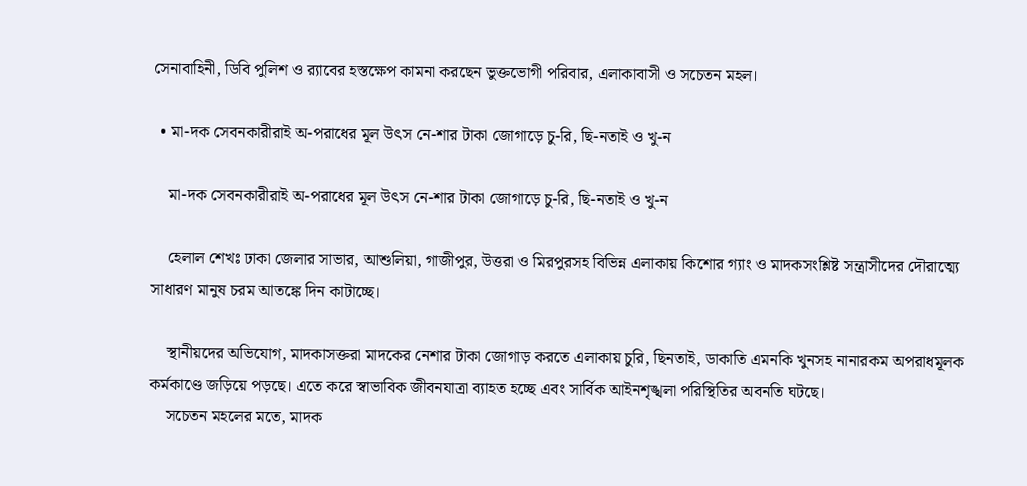সেনাবাহিনী, ডিবি পুলিশ ও র‍্যাবের হস্তক্ষেপ কামনা করছেন ভুক্তভোগী পরিবার, এলাকাবাসী ও সচেতন মহল।

  • মা-দক সেবনকারীরাই অ-পরাধের মূল উৎস নে-শার টাকা জোগাড়ে চু-রি, ছি-নতাই ও খু-ন

    মা-দক সেবনকারীরাই অ-পরাধের মূল উৎস নে-শার টাকা জোগাড়ে চু-রি, ছি-নতাই ও খু-ন

    হেলাল শেখঃ ঢাকা জেলার সাভার, আশুলিয়া, গাজীপুর, উত্তরা ও মিরপুরসহ বিভিন্ন এলাকায় কিশোর গ্যাং ও মাদকসংশ্লিষ্ট সন্ত্রাসীদের দৌরাত্ম্যে সাধারণ মানুষ চরম আতঙ্কে দিন কাটাচ্ছে।

    স্থানীয়দের অভিযোগ, মাদকাসক্তরা মাদকের নেশার টাকা জোগাড় করতে এলাকায় চুরি, ছিনতাই, ডাকাতি এমনকি খুনসহ নানারকম অপরাধমূলক কর্মকাণ্ডে জড়িয়ে পড়ছে। এতে করে স্বাভাবিক জীবনযাত্রা ব্যাহত হচ্ছে এবং সার্বিক আইনশৃঙ্খলা পরিস্থিতির অবনতি ঘটছে।
    সচেতন মহলের মতে, মাদক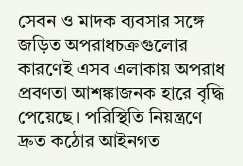সেবন ও মাদক ব্যবসার সঙ্গে জড়িত অপরাধচক্রগুলোর কারণেই এসব এলাকায় অপরাধ প্রবণতা আশঙ্কাজনক হারে বৃদ্ধি পেয়েছে। পরিস্থিতি নিয়ন্ত্রণে দ্রুত কঠোর আইনগত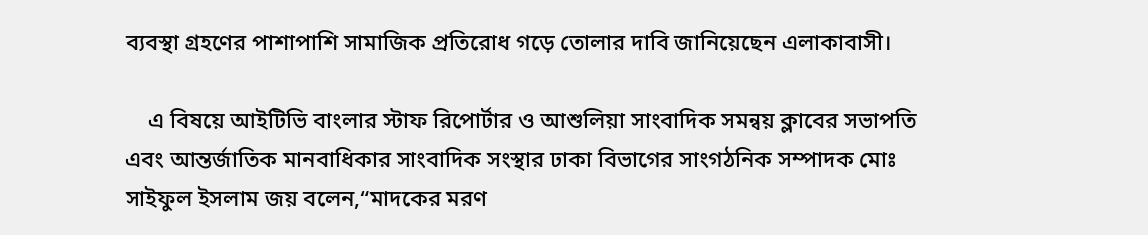ব্যবস্থা গ্রহণের পাশাপাশি সামাজিক প্রতিরোধ গড়ে তোলার দাবি জানিয়েছেন এলাকাবাসী।

    এ বিষয়ে আইটিভি বাংলার স্টাফ রিপোর্টার ও আশুলিয়া সাংবাদিক সমন্বয় ক্লাবের সভাপতি এবং আন্তর্জাতিক মানবাধিকার সাংবাদিক সংস্থার ঢাকা বিভাগের সাংগঠনিক সম্পাদক মোঃ সাইফুল ইসলাম জয় বলেন,“মাদকের মরণ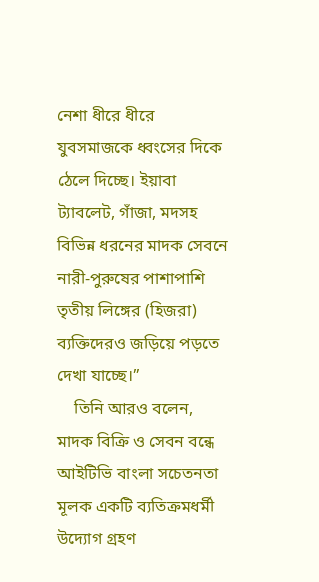নেশা ধীরে ধীরে যুবসমাজকে ধ্বংসের দিকে ঠেলে দিচ্ছে। ইয়াবা ট্যাবলেট, গাঁজা, মদসহ বিভিন্ন ধরনের মাদক সেবনে নারী-পুরুষের পাশাপাশি তৃতীয় লিঙ্গের (হিজরা) ব্যক্তিদেরও জড়িয়ে পড়তে দেখা যাচ্ছে।”
    তিনি আরও বলেন, মাদক বিক্রি ও সেবন বন্ধে আইটিভি বাংলা সচেতনতা মূলক একটি ব্যতিক্রমধর্মী উদ্যোগ গ্রহণ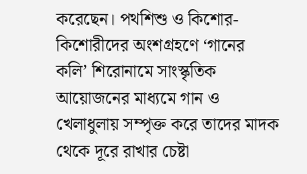করেছেন। পথশিশু ও কিশোর-কিশোরীদের অংশগ্রহণে ‘গানের কলি’ শিরোনামে সাংস্কৃতিক আয়োজনের মাধ্যমে গান ও খেলাধুলায় সম্পৃক্ত করে তাদের মাদক থেকে দূরে রাখার চেষ্টা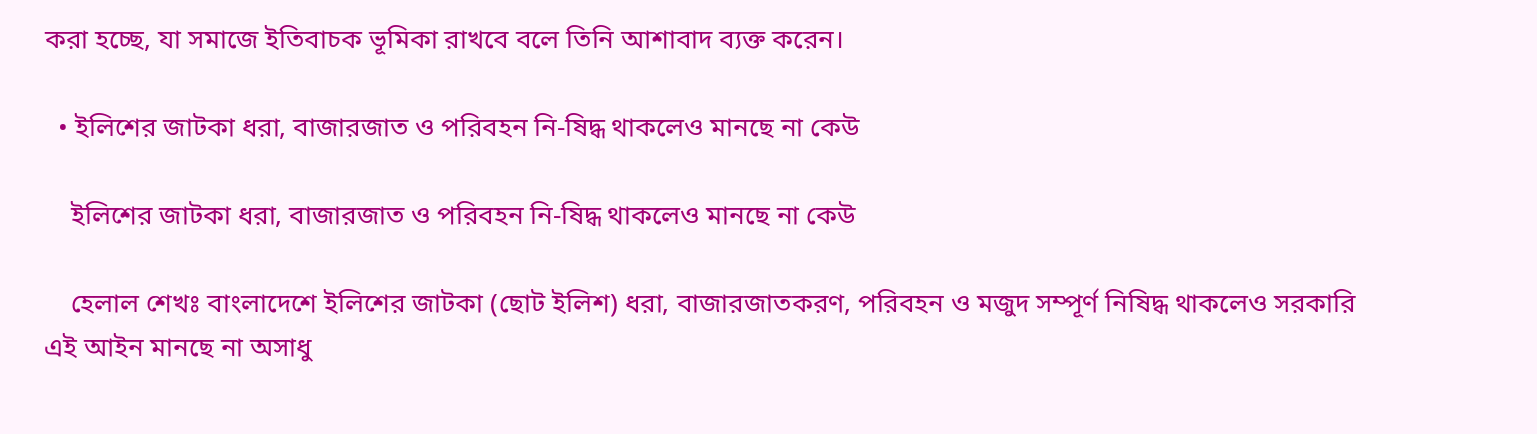করা হচ্ছে, যা সমাজে ইতিবাচক ভূমিকা রাখবে বলে তিনি আশাবাদ ব্যক্ত করেন।

  • ইলিশের জাটকা ধরা, বাজারজাত ও পরিবহন নি-ষিদ্ধ থাকলেও মানছে না কেউ

    ইলিশের জাটকা ধরা, বাজারজাত ও পরিবহন নি-ষিদ্ধ থাকলেও মানছে না কেউ

    হেলাল শেখঃ বাংলাদেশে ইলিশের জাটকা (ছোট ইলিশ) ধরা, বাজারজাতকরণ, পরিবহন ও মজুদ সম্পূর্ণ নিষিদ্ধ থাকলেও সরকারি এই আইন মানছে না অসাধু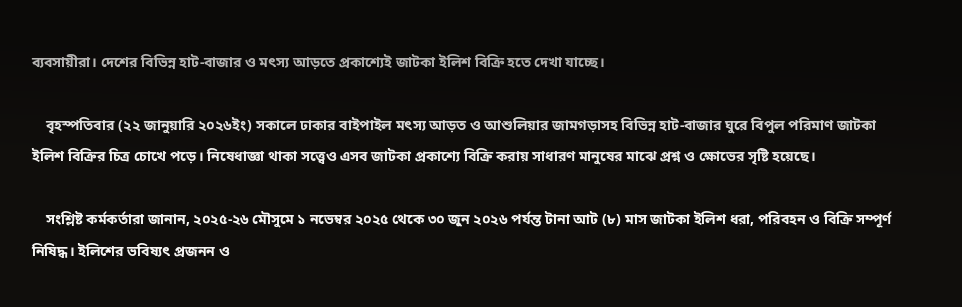ব্যবসায়ীরা। দেশের বিভিন্ন হাট-বাজার ও মৎস্য আড়তে প্রকাশ্যেই জাটকা ইলিশ বিক্রি হতে দেখা যাচ্ছে।

    বৃহস্পতিবার (২২ জানুয়ারি ২০২৬ইং) সকালে ঢাকার বাইপাইল মৎস্য আড়ত ও আশুলিয়ার জামগড়াসহ বিভিন্ন হাট-বাজার ঘুরে বিপুল পরিমাণ জাটকা ইলিশ বিক্রির চিত্র চোখে পড়ে। নিষেধাজ্ঞা থাকা সত্ত্বেও এসব জাটকা প্রকাশ্যে বিক্রি করায় সাধারণ মানুষের মাঝে প্রশ্ন ও ক্ষোভের সৃষ্টি হয়েছে।

    সংশ্লিষ্ট কর্মকর্তারা জানান, ২০২৫-২৬ মৌসুমে ১ নভেম্বর ২০২৫ থেকে ৩০ জুন ২০২৬ পর্যন্ত টানা আট (৮) মাস জাটকা ইলিশ ধরা, পরিবহন ও বিক্রি সম্পূর্ণ নিষিদ্ধ। ইলিশের ভবিষ্যৎ প্রজনন ও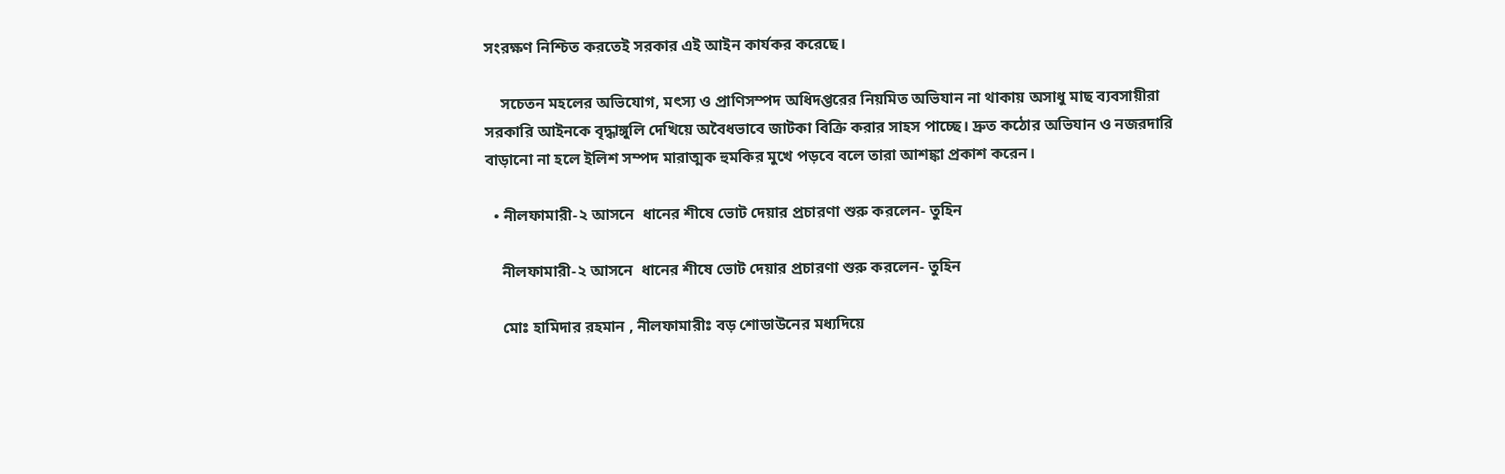সংরক্ষণ নিশ্চিত করতেই সরকার এই আইন কার্যকর করেছে।

    সচেতন মহলের অভিযোগ, মৎস্য ও প্রাণিসম্পদ অধিদপ্তরের নিয়মিত অভিযান না থাকায় অসাধু মাছ ব্যবসায়ীরা সরকারি আইনকে বৃদ্ধাঙ্গুলি দেখিয়ে অবৈধভাবে জাটকা বিক্রি করার সাহস পাচ্ছে। দ্রুত কঠোর অভিযান ও নজরদারি বাড়ানো না হলে ইলিশ সম্পদ মারাত্মক হুমকির মুখে পড়বে বলে তারা আশঙ্কা প্রকাশ করেন।

  • নীলফামারী-২ আসনে  ধানের শীষে ভোট দেয়ার প্রচারণা শুরু করলেন- তুহিন

    নীলফামারী-২ আসনে  ধানের শীষে ভোট দেয়ার প্রচারণা শুরু করলেন- তুহিন

    মোঃ হামিদার রহমান , নীলফামারীঃ বড় শোডাউনের মধ্যদিয়ে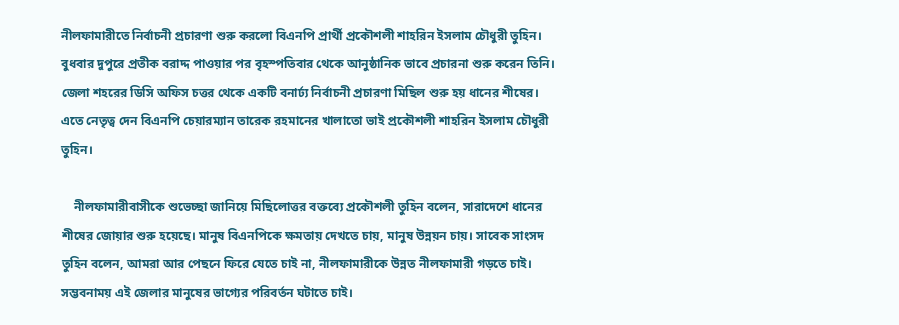নীলফামারীতে নির্বাচনী প্রচারণা শুরু করলো বিএনপি প্রার্থী প্রকৌশলী শাহরিন ইসলাম চৌধুরী তুহিন। বুধবার দুপুরে প্রতীক বরাদ্দ পাওয়ার পর বৃহস্পতিবার থেকে আনুষ্ঠানিক ভাবে প্রচারনা শুরু করেন তিনি। জেলা শহরের ডিসি অফিস চত্তর থেকে একটি বনার্ঢ্য নির্বাচনী প্রচারণা মিছিল শুরু হয় ধানের শীষের। এতে নেতৃত্ব দেন বিএনপি চেয়ারম্যান তারেক রহমানের খালাতো ভাই প্রকৌশলী শাহরিন ইসলাম চৌধুরী তুহিন।

    নীলফামারীবাসীকে শুভেচ্ছা জানিয়ে মিছিলোত্তর বক্তব্যে প্রকৌশলী তুহিন বলেন, সারাদেশে ধানের শীষের জোয়ার শুরু হয়েছে। মানুষ বিএনপিকে ক্ষমতায় দেখতে চায়, মানুষ উন্নয়ন চায়। সাবেক সাংসদ তুহিন বলেন, আমরা আর পেছনে ফিরে যেতে চাই না, নীলফামারীকে উন্নত নীলফামারী গড়তে চাই। সম্ভবনাময় এই জেলার মানুষের ভাগ্যের পরিবর্তন ঘটাতে চাই।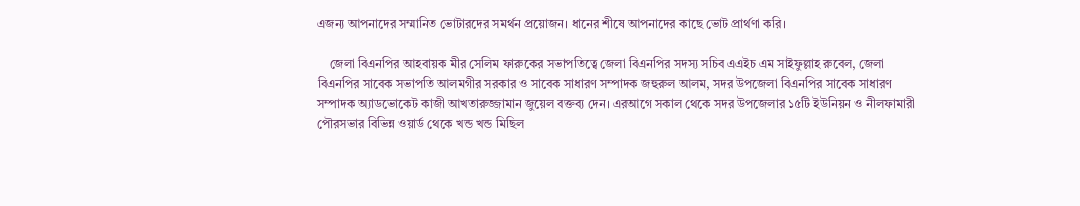এজন্য আপনাদের সম্মানিত ভোটারদের সমর্থন প্রয়োজন। ধানের শীষে আপনাদের কাছে ভোট প্রার্থণা করি।

    জেলা বিএনপির আহবায়ক মীর সেলিম ফারুকের সভাপতিত্বে জেলা বিএনপির সদস্য সচিব এএইচ এম সাইফুল্লাহ রুবেল, জেলা বিএনপির সাবেক সভাপতি আলমগীর সরকার ও সাবেক সাধারণ সম্পাদক জহুরুল আলম, সদর উপজেলা বিএনপির সাবেক সাধারণ সম্পাদক অ্যাডভোকেট কাজী আখতারুজ্জামান জুয়েল বক্তব্য দেন। এরআগে সকাল থেকে সদর উপজেলার ১৫টি ইউনিয়ন ও নীলফামারী পৌরসভার বিভিন্ন ওয়ার্ড থেকে খন্ড খন্ড মিছিল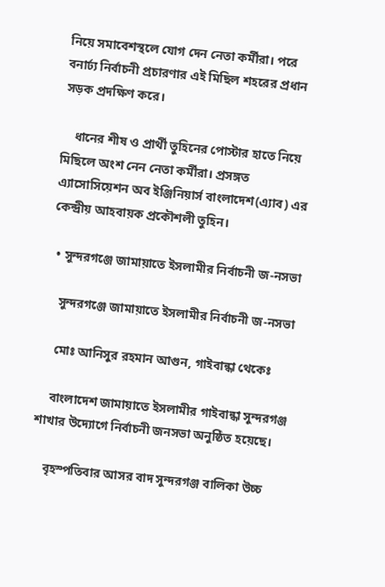নিয়ে সমাবেশস্থলে যোগ দেন নেতা কর্মীরা। পরে বনার্ঢ্য নির্বাচনী প্রচারণার এই মিছিল শহরের প্রধান সড়ক প্রদক্ষিণ করে।

    ধানের শীষ ও প্রার্থী তুহিনের পোস্টার হাতে নিয়ে মিছিলে অংশ নেন নেতা কর্মীরা। প্রসঙ্গত এ্যাসোসিয়েশন অব ইঞ্জিনিয়ার্স বাংলাদেশ(এ্যাব) এর কেন্দ্রীয় আহবায়ক প্রকৌশলী তুহিন।

  • সুন্দরগঞ্জে জামায়াতে ইসলামীর নির্বাচনী জ-নসভা

    সুন্দরগঞ্জে জামায়াতে ইসলামীর নির্বাচনী জ-নসভা

    মোঃ আনিসুর রহমান আগুন, গাইবান্ধা থেকেঃ

    বাংলাদেশ জামায়াতে ইসলামীর গাইবান্ধা সুন্দরগঞ্জ শাখার উদ্যোগে নির্বাচনী জনসভা অনুষ্ঠিত হয়েছে।

    বৃহস্পতিবার আসর বাদ সুন্দরগঞ্জ বালিকা উচ্চ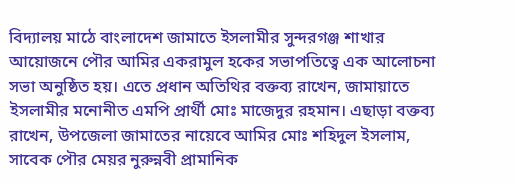বিদ্যালয় মাঠে বাংলাদেশ জামাতে ইসলামীর সুন্দরগঞ্জ শাখার আয়োজনে পৌর আমির একরামুল হকের সভাপতিত্বে এক আলোচনা সভা অনুষ্ঠিত হয়। এতে প্রধান অতিথির বক্তব্য রাখেন, জামায়াতে ইসলামীর মনোনীত এমপি প্রার্থী মোঃ মাজেদুর রহমান। এছাড়া বক্তব্য রাখেন, উপজেলা জামাতের নায়েবে আমির মোঃ শহিদুল ইসলাম, সাবেক পৌর মেয়র নুরুন্নবী প্রামানিক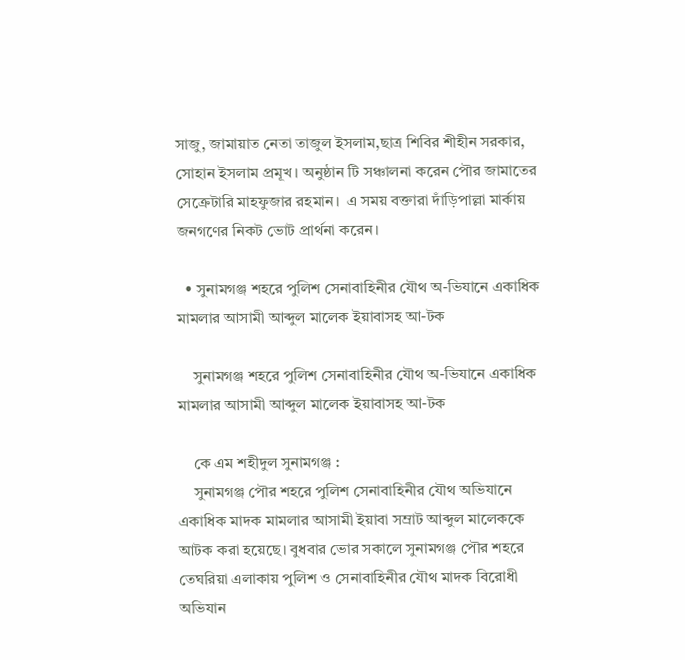সাজু, জামায়াত নেতা তাজুল ইসলাম,ছাত্র শিবির শীহীন সরকার, সোহান ইসলাম প্রমূখ। অনুষ্ঠান টি সঞ্চালনা করেন পৌর জামাতের সেক্রেটারি মাহফুজার রহমান।  এ সময় বক্তারা দাঁড়িপাল্লা মার্কায় জনগণের নিকট ভোট প্রার্থনা করেন।

  • সুনামগঞ্জ শহরে পুলিশ সেনাবাহিনীর যৌথ অ-ভিযানে একাধিক মামলার আসামী আব্দুল মালেক ইয়াবাসহ আ-টক

    সুনামগঞ্জ শহরে পুলিশ সেনাবাহিনীর যৌথ অ-ভিযানে একাধিক মামলার আসামী আব্দুল মালেক ইয়াবাসহ আ-টক

    কে এম শহীদুল সুনামগঞ্জ :
    সুনামগঞ্জ পৌর শহরে পুলিশ সেনাবাহিনীর যৌথ অভিযানে একাধিক মাদক মামলার আসামী ইয়াবা সম্রাট আব্দুল মালেককে আটক করা হয়েছে। বুধবার ভোর সকালে সুনামগঞ্জ পৌর শহরে তেঘরিয়া এলাকায় পুলিশ ও সেনাবাহিনীর যৌথ মাদক বিরোধী অভিযান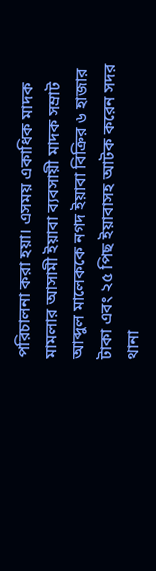পরিচালনা করা হয়া। এসময় একাধিক মাদক মামলার আসামী ইয়াবা ব্যবসায়ী মাদক সম্রাট আব্দুল মালেককে নগদ ইয়াবা বিক্রির ৬ হাজার টাকা এবং ২৫ পিছ ইয়াবাসহ আটক করেন সদর থানা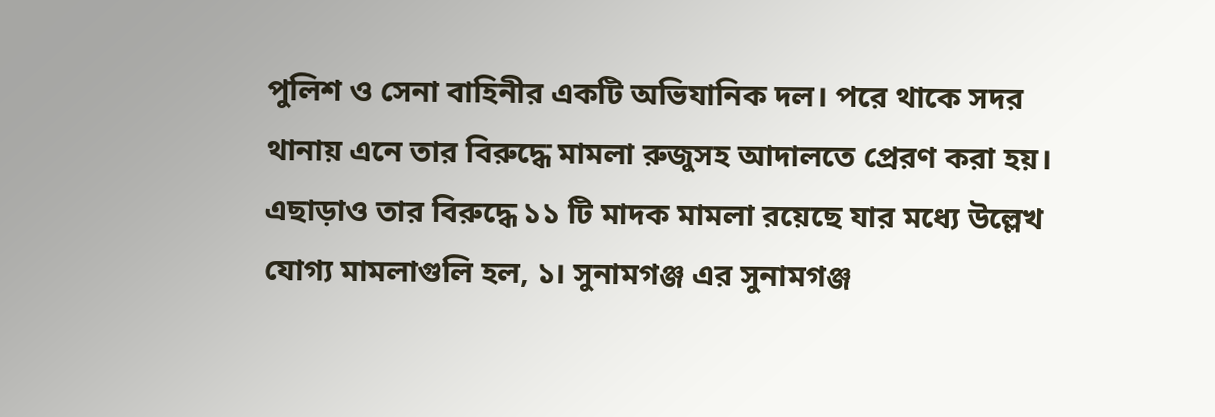পুলিশ ও সেনা বাহিনীর একটি অভিযানিক দল। পরে থাকে সদর থানায় এনে তার বিরুদ্ধে মামলা রুজুসহ আদালতে প্রেরণ করা হয়। এছাড়াও তার বিরুদ্ধে ১১ টি মাদক মামলা রয়েছে যার মধ্যে উল্লেখ যোগ্য মামলাগুলি হল, ১। সুনামগঞ্জ এর সুনামগঞ্জ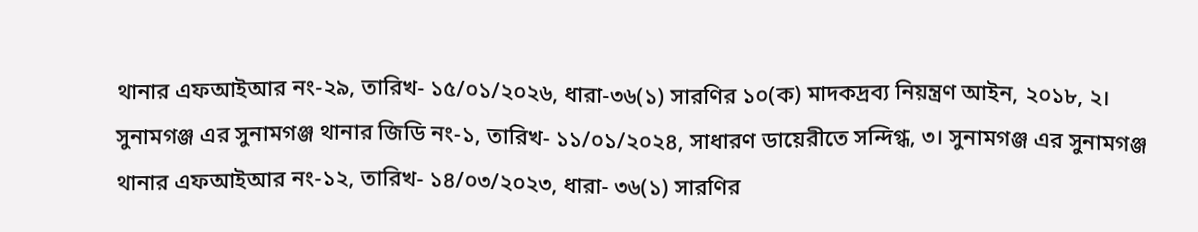থানার এফআইআর নং-২৯, তারিখ- ১৫/০১/২০২৬, ধারা-৩৬(১) সারণির ১০(ক) মাদকদ্রব্য নিয়ন্ত্রণ আইন, ২০১৮, ২। সুনামগঞ্জ এর সুনামগঞ্জ থানার জিডি নং-১, তারিখ- ১১/০১/২০২৪, সাধারণ ডায়েরীতে সন্দিগ্ধ, ৩। সুনামগঞ্জ এর সুনামগঞ্জ থানার এফআইআর নং-১২, তারিখ- ১৪/০৩/২০২৩, ধারা- ৩৬(১) সারণির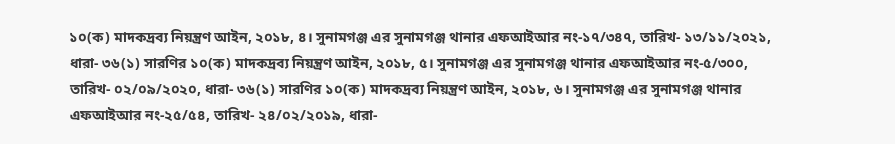১০(ক) মাদকদ্রব্য নিয়ন্ত্রণ আইন, ২০১৮, ৪। সুনামগঞ্জ এর সুনামগঞ্জ থানার এফআইআর নং-১৭/৩৪৭, তারিখ- ১৩/১১/২০২১, ধারা- ৩৬(১) সারণির ১০(ক) মাদকদ্রব্য নিয়ন্ত্রণ আইন, ২০১৮, ৫। সুনামগঞ্জ এর সুনামগঞ্জ থানার এফআইআর নং-৫/৩০০, তারিখ- ০২/০৯/২০২০, ধারা- ৩৬(১) সারণির ১০(ক) মাদকদ্রব্য নিয়ন্ত্রণ আইন, ২০১৮, ৬। সুনামগঞ্জ এর সুনামগঞ্জ থানার এফআইআর নং-২৫/৫৪, তারিখ- ২৪/০২/২০১৯, ধারা-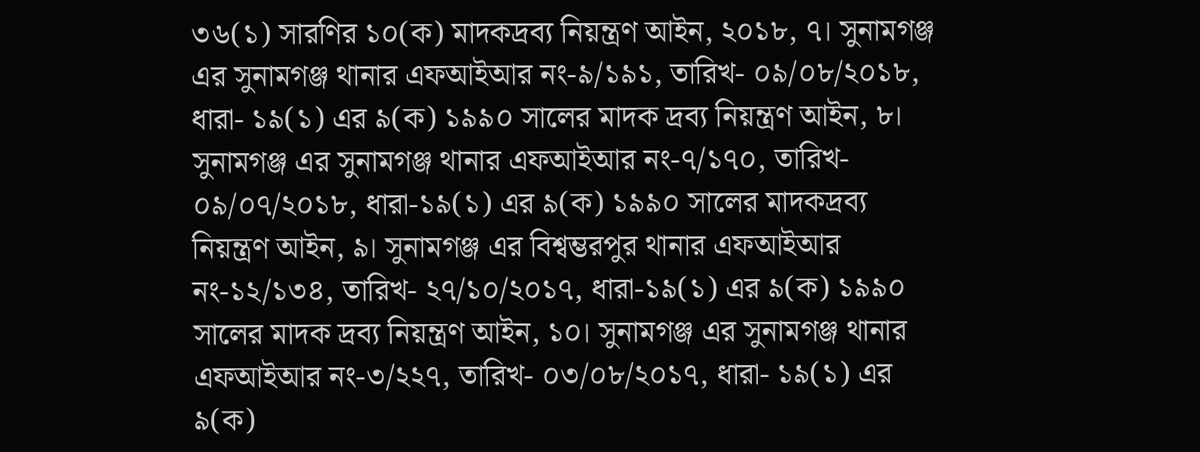৩৬(১) সারণির ১০(ক) মাদকদ্রব্য নিয়ন্ত্রণ আইন, ২০১৮, ৭। সুনামগঞ্জ এর সুনামগঞ্জ থানার এফআইআর নং-৯/১৯১, তারিখ- ০৯/০৮/২০১৮, ধারা- ১৯(১) এর ৯(ক) ১৯৯০ সালের মাদক দ্রব্য নিয়ন্ত্রণ আইন, ৮। সুনামগঞ্জ এর সুনামগঞ্জ থানার এফআইআর নং-৭/১৭০, তারিখ- ০৯/০৭/২০১৮, ধারা-১৯(১) এর ৯(ক) ১৯৯০ সালের মাদকদ্রব্য নিয়ন্ত্রণ আইন, ৯। সুনামগঞ্জ এর বিশ্বম্ভরপুর থানার এফআইআর নং-১২/১৩৪, তারিখ- ২৭/১০/২০১৭, ধারা-১৯(১) এর ৯(ক) ১৯৯০ সালের মাদক দ্রব্য নিয়ন্ত্রণ আইন, ১০। সুনামগঞ্জ এর সুনামগঞ্জ থানার এফআইআর নং-৩/২২৭, তারিখ- ০৩/০৮/২০১৭, ধারা- ১৯(১) এর ৯(ক)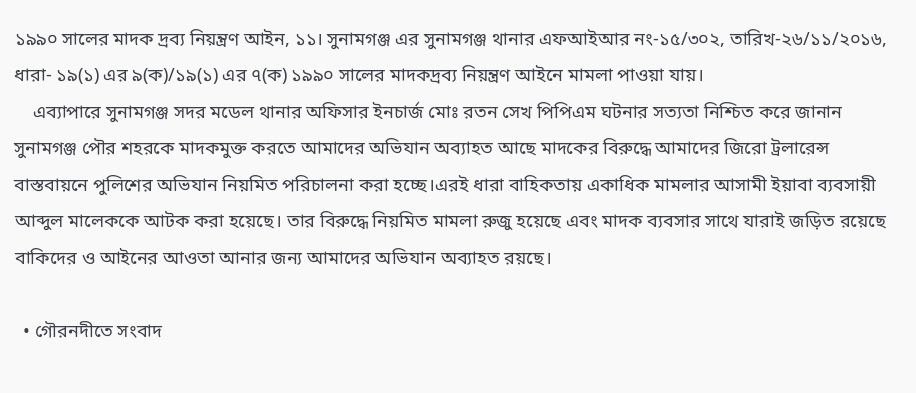১৯৯০ সালের মাদক দ্রব্য নিয়ন্ত্রণ আইন, ১১। সুনামগঞ্জ এর সুনামগঞ্জ থানার এফআইআর নং-১৫/৩০২, তারিখ-২৬/১১/২০১৬, ধারা- ১৯(১) এর ৯(ক)/১৯(১) এর ৭(ক) ১৯৯০ সালের মাদকদ্রব্য নিয়ন্ত্রণ আইনে মামলা পাওয়া যায়।
    এব্যাপারে সুনামগঞ্জ সদর মডেল থানার অফিসার ইনচার্জ মোঃ রতন সেখ পিপিএম ঘটনার সত্যতা নিশ্চিত করে জানান সুনামগঞ্জ পৌর শহরকে মাদকমুক্ত করতে আমাদের অভিযান অব্যাহত আছে মাদকের বিরুদ্ধে আমাদের জিরো ট্রলারেন্স বাস্তবায়নে পুলিশের অভিযান নিয়মিত পরিচালনা করা হচ্ছে।এরই ধারা বাহিকতায় একাধিক মামলার আসামী ইয়াবা ব্যবসায়ী আব্দুল মালেককে আটক করা হয়েছে। তার বিরুদ্ধে নিয়মিত মামলা রুজু হয়েছে এবং মাদক ব্যবসার সাথে যারাই জড়িত রয়েছে বাকিদের ও আইনের আওতা আনার জন্য আমাদের অভিযান অব্যাহত রয়ছে।

  • গৌরনদীতে সংবাদ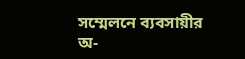সম্মেলনে ব্যবসায়ীর অ-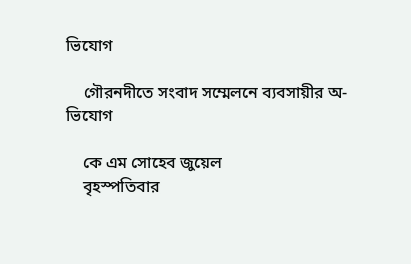ভিযোগ

    গৌরনদীতে সংবাদ সম্মেলনে ব্যবসায়ীর অ-ভিযোগ

    কে এম সোহেব জুয়েল
    বৃহস্পতিবার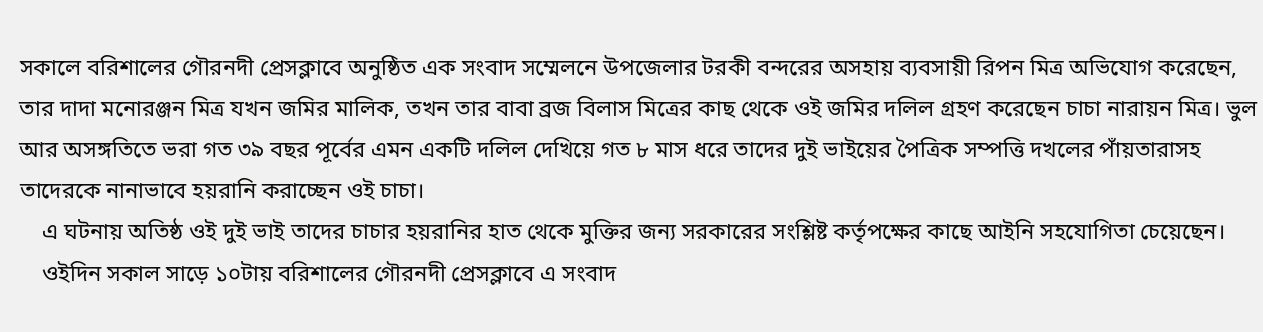সকালে বরিশালের গৌরনদী প্রেসক্লাবে অনুষ্ঠিত এক সংবাদ সম্মেলনে উপজেলার টরকী বন্দরের অসহায় ব্যবসায়ী রিপন মিত্র অভিযোগ করেছেন, তার দাদা মনোরঞ্জন মিত্র যখন জমির মালিক, তখন তার বাবা ব্রজ বিলাস মিত্রের কাছ থেকে ওই জমির দলিল গ্রহণ করেছেন চাচা নারায়ন মিত্র। ভুল আর অসঙ্গতিতে ভরা গত ৩৯ বছর পূর্বের এমন একটি দলিল দেখিয়ে গত ৮ মাস ধরে তাদের দুই ভাইয়ের পৈত্রিক সম্পত্তি দখলের পাঁয়তারাসহ তাদেরকে নানাভাবে হয়রানি করাচ্ছেন ওই চাচা।
    এ ঘটনায় অতিষ্ঠ ওই দুই ভাই তাদের চাচার হয়রানির হাত থেকে মুক্তির জন্য সরকারের সংশ্লিষ্ট কর্তৃপক্ষের কাছে আইনি সহযোগিতা চেয়েছেন।
    ওইদিন সকাল সাড়ে ১০টায় বরিশালের গৌরনদী প্রেসক্লাবে এ সংবাদ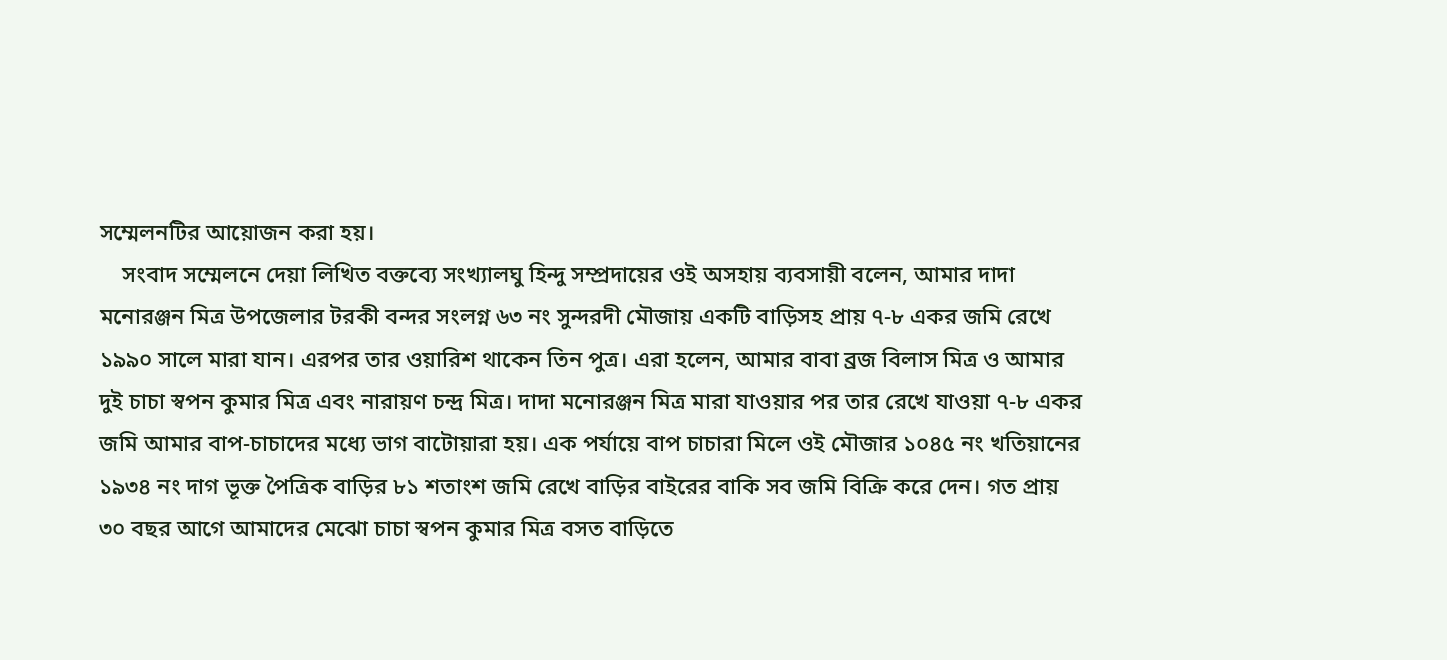সম্মেলনটির আয়োজন করা হয়।
    সংবাদ সম্মেলনে দেয়া লিখিত বক্তব্যে সংখ্যালঘু হিন্দু সম্প্রদায়ের ওই অসহায় ব্যবসায়ী বলেন, আমার দাদা মনোরঞ্জন মিত্র উপজেলার টরকী বন্দর সংলগ্ন ৬৩ নং সুন্দরদী মৌজায় একটি বাড়িসহ প্রায় ৭-৮ একর জমি রেখে ১৯৯০ সালে মারা যান। এরপর তার ওয়ারিশ থাকেন তিন পুত্র। এরা হলেন, আমার বাবা ব্রজ বিলাস মিত্র ও আমার দুই চাচা স্বপন কুমার মিত্র এবং নারায়ণ চন্দ্র মিত্র। দাদা মনোরঞ্জন মিত্র মারা যাওয়ার পর তার রেখে যাওয়া ৭-৮ একর জমি আমার বাপ-চাচাদের মধ্যে ভাগ বাটোয়ারা হয়। এক পর্যায়ে বাপ চাচারা মিলে ওই মৌজার ১০৪৫ নং খতিয়ানের ১৯৩৪ নং দাগ ভূক্ত পৈত্রিক বাড়ির ৮১ শতাংশ জমি রেখে বাড়ির বাইরের বাকি সব জমি বিক্রি করে দেন। গত প্রায় ৩০ বছর আগে আমাদের মেঝো চাচা স্বপন কুমার মিত্র বসত বাড়িতে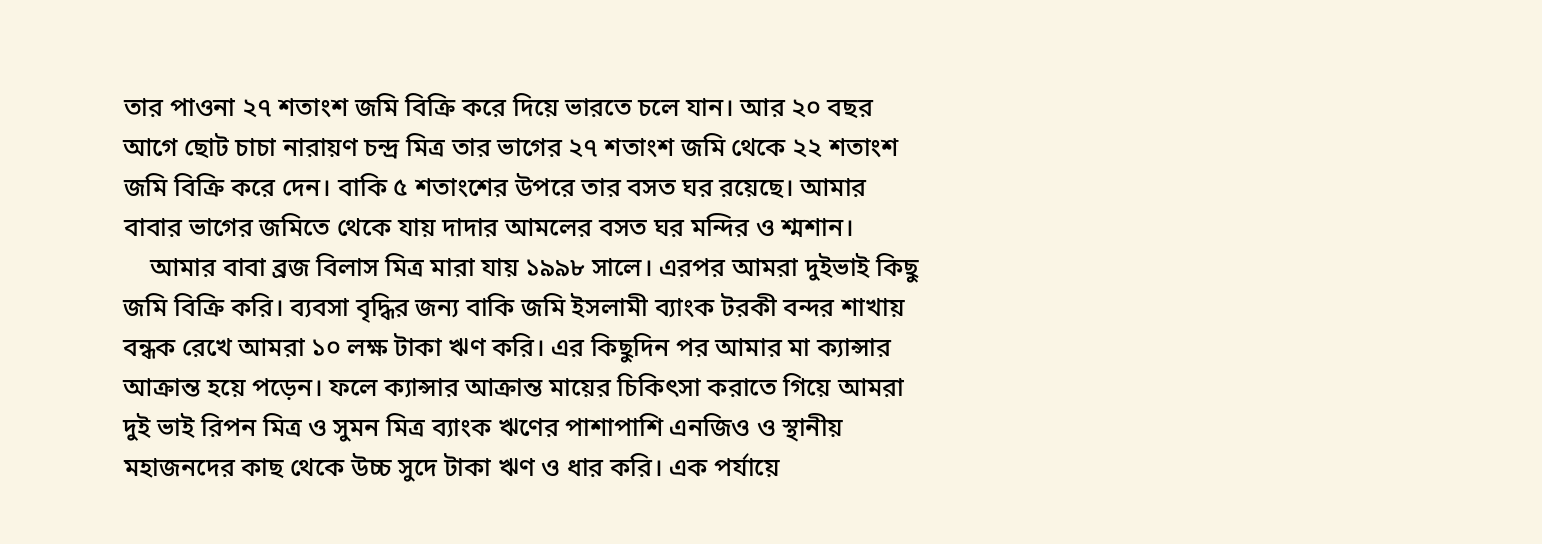তার পাওনা ২৭ শতাংশ জমি বিক্রি করে দিয়ে ভারতে চলে যান। আর ২০ বছর আগে ছোট চাচা নারায়ণ চন্দ্র মিত্র তার ভাগের ২৭ শতাংশ জমি থেকে ২২ শতাংশ জমি বিক্রি করে দেন। বাকি ৫ শতাংশের উপরে তার বসত ঘর রয়েছে। আমার বাবার ভাগের জমিতে থেকে যায় দাদার আমলের বসত ঘর মন্দির ও শ্মশান।
    আমার বাবা ব্রজ বিলাস মিত্র মারা যায় ১৯৯৮ সালে। এরপর আমরা দুইভাই কিছু জমি বিক্রি করি। ব্যবসা বৃদ্ধির জন্য বাকি জমি ইসলামী ব্যাংক টরকী বন্দর শাখায় বন্ধক রেখে আমরা ১০ লক্ষ টাকা ঋণ করি। এর কিছুদিন পর আমার মা ক্যান্সার আক্রান্ত হয়ে পড়েন। ফলে ক্যান্সার আক্রান্ত মায়ের চিকিৎসা করাতে গিয়ে আমরা দুই ভাই রিপন মিত্র ও সুমন মিত্র ব্যাংক ঋণের পাশাপাশি এনজিও ও স্থানীয় মহাজনদের কাছ থেকে উচ্চ সুদে টাকা ঋণ ও ধার করি। এক পর্যায়ে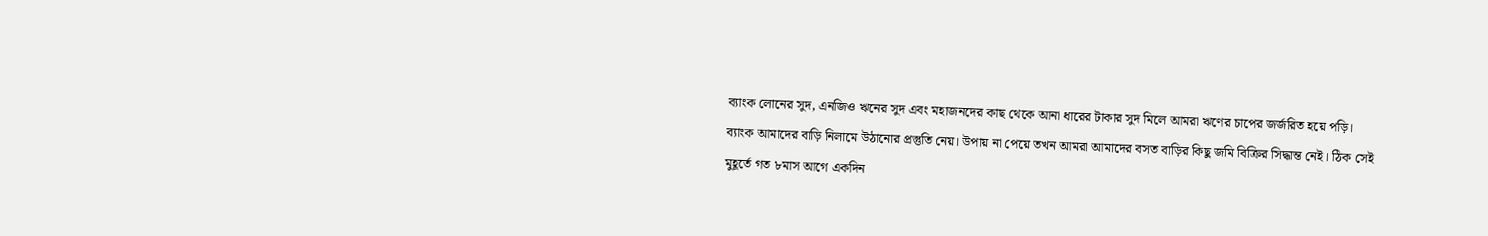ব্যাংক লোনের সুদ, এনজিও ঋনের সুদ এবং মহাজনদের কাছ থেকে আনা ধারের টাকার সুদ মিলে আমরা ঋণের চাপের জর্জরিত হয়ে পড়ি। ব্যাংক আমাদের বাড়ি নিলামে উঠানোর প্রস্তুতি নেয়। উপায় না পেয়ে তখন আমরা আমাদের বসত বাড়ির কিছু জমি বিক্রির সিদ্ধান্ত নেই। ঠিক সেই মুহূর্তে গত ৮মাস আগে একদিন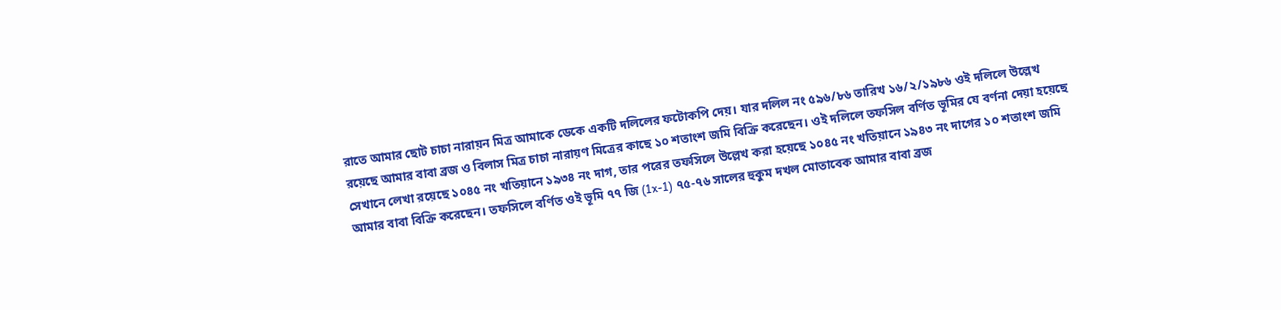রাতে আমার ছোট চাচা নারায়ন মিত্র আমাকে ডেকে একটি দলিলের ফটোকপি দেয়। যার দলিল নং ৫৯৬/৮৬ তারিখ ১৬/২/১৯৮৬ ওই দলিলে উল্লেখ রয়েছে আমার বাবা ব্রজ ও বিলাস মিত্র চাচা নারায়ণ মিত্রের কাছে ১০ শতাংশ জমি বিক্রি করেছেন। ওই দলিলে তফসিল বর্ণিত ভূমির যে বর্ণনা দেয়া হয়েছে সেখানে লেখা রয়েছে ১০৪৫ নং খতিয়ানে ১৯৩৪ নং দাগ, তার পরের তফসিলে উল্লেখ করা হয়েছে ১০৪৫ নং খতিয়ানে ১৯৪৩ নং দাগের ১০ শতাংশ জমি আমার বাবা বিক্রি করেছেন। তফসিলে বর্ণিত ওই ভূমি ৭৭ জি (1x-1) ৭৫-৭৬ সালের হুকুম দখল মোতাবেক আমার বাবা ব্রজ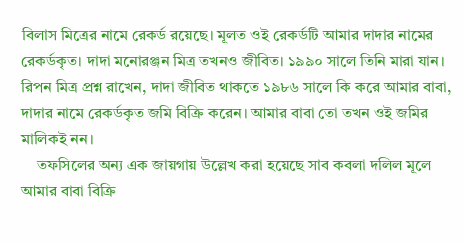বিলাস মিত্রের নামে রেকর্ড রয়েছে। মূলত ওই রেকর্ডটি আমার দাদার নামের রেকর্ডকৃত। দাদা মনোরঞ্জন মিত্র তখনও জীবিত। ১৯৯০ সালে তিনি মারা যান। রিপন মিত্র প্রশ্ন রাখেন, দাদা জীবিত থাকতে ১৯৮৬ সালে কি করে আমার বাবা, দাদার নামে রেকর্ডকৃত জমি বিক্রি করেন। আমার বাবা তো তখন ওই জমির মালিকই নন।
    তফসিলের অন্য এক জায়গায় উল্লেখ করা হয়েছে সাব কবলা দলিল মূলে আমার বাবা বিক্রি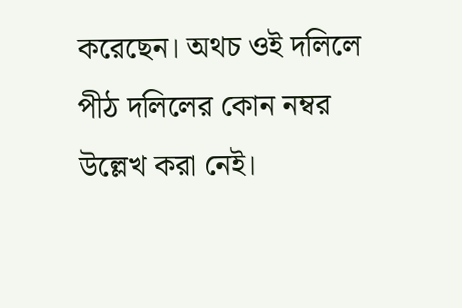করেছেন। অথচ ওই দলিলে পীঠ দলিলের কোন নম্বর উল্লেখ করা নেই।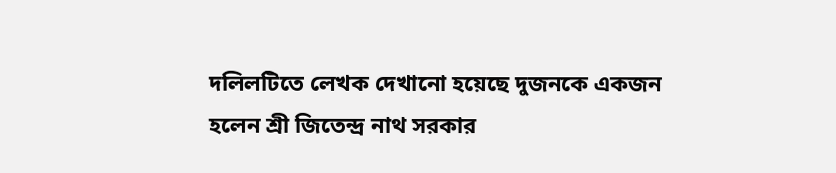দলিলটিতে লেখক দেখানো হয়েছে দুজনকে একজন হলেন শ্রী জিতেন্দ্র নাথ সরকার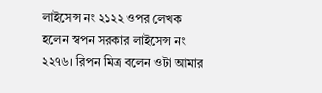লাইসেন্স নং ২১২২ ওপর লেখক হলেন স্বপন সরকার লাইসেন্স নং ২২৭৬। রিপন মিত্র বলেন ওটা আমার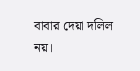বাবার দেয়া দলিল নয়।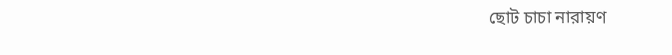ছোট চাচা নারায়ণ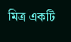মিত্র একটি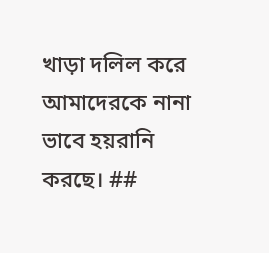খাড়া দলিল করে আমাদেরকে নানা ভাবে হয়রানি করছে। ##